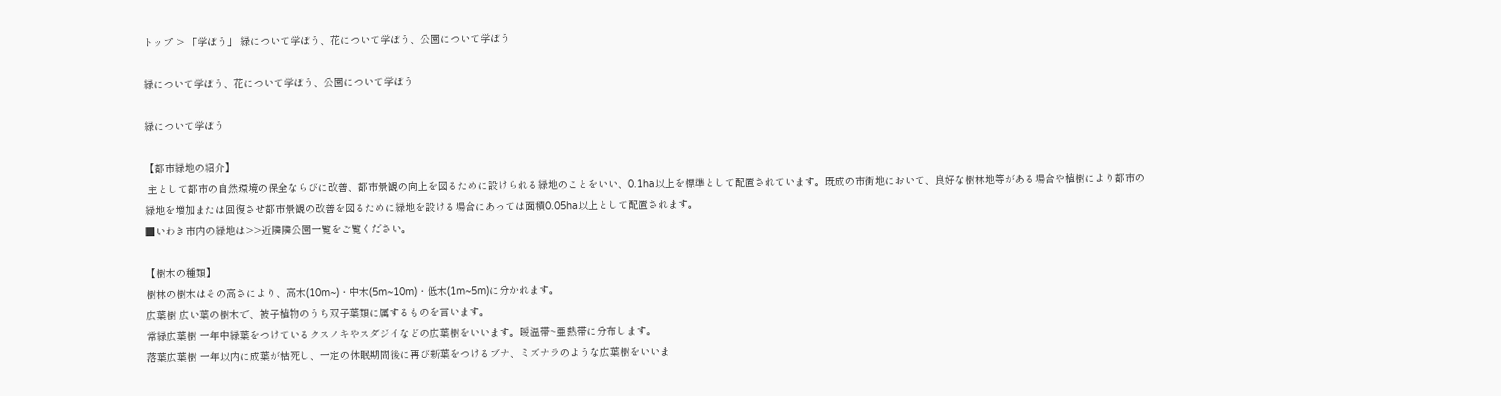トップ > 「学ぼう」 緑について学ぼう、花について学ぼう、公園について学ぼう

緑について学ぼう、花について学ぼう、公園について学ぼう

緑について学ぼう

【都市緑地の紹介】
 主として都市の自然環境の保全ならびに改善、都市景観の向上を図るために設けられる緑地のことをいい、0.1ha以上を標準として配置されています。既成の市街地において、良好な樹林地等がある場合や植樹により都市の緑地を増加または回復させ都市景観の改善を図るために緑地を設ける場合にあっては面積0.05ha以上として配置されます。
■いわき市内の緑地は>>近隣隣公園一覧をご覧ください。

【樹木の種類】
樹林の樹木はその高さにより、高木(10m~)・中木(5m~10m)・低木(1m~5m)に分かれます。
広葉樹 広い葉の樹木で、被子植物のうち双子葉類に属するものを言います。
常緑広葉樹 一年中緑葉をつけているクスノキやスダジイなどの広葉樹をいいます。暖温帯~亜熱帯に分布します。
落葉広葉樹 一年以内に成葉が枯死し、一定の休眠期間後に再び新葉をつけるブナ、ミズナラのような広葉樹をいいま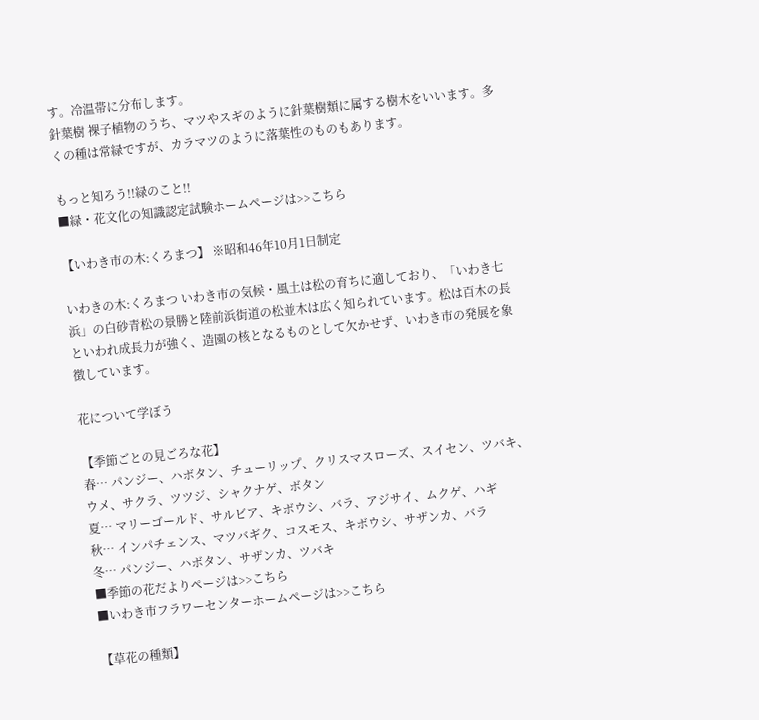す。冷温帯に分布します。
針葉樹 裸子植物のうち、マツやスギのように針葉樹類に属する樹木をいいます。多くの種は常緑ですが、カラマツのように落葉性のものもあります。

もっと知ろう!!緑のこと!!
■緑・花文化の知識認定試験ホームページは>>こちら

【いわき市の木:くろまつ】 ※昭和46年10月1日制定

いわきの木:くろまつ いわき市の気候・風土は松の育ちに適しており、「いわき七浜」の白砂青松の景勝と陸前浜街道の松並木は広く知られています。松は百木の長といわれ成長力が強く、造園の核となるものとして欠かせず、いわき市の発展を象徴しています。

花について学ぼう

【季節ごとの見ごろな花】
春… パンジー、ハボタン、チューリップ、クリスマスローズ、スイセン、ツバキ、ウメ、サクラ、ツツジ、シャクナゲ、ボタン
夏… マリーゴールド、サルビア、キボウシ、バラ、アジサイ、ムクゲ、ハギ
秋… インパチェンス、マツバギク、コスモス、キボウシ、サザンカ、バラ
冬… パンジー、ハボタン、サザンカ、ツバキ
■季節の花だよりページは>>こちら
■いわき市フラワーセンターホームページは>>こちら

【草花の種類】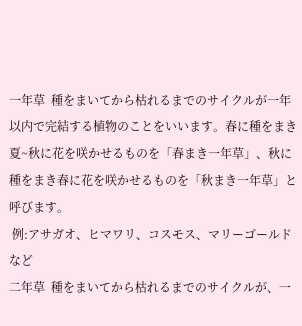一年草  種をまいてから枯れるまでのサイクルが一年以内で完結する植物のことをいいます。春に種をまき夏~秋に花を咲かせるものを「春まき一年草」、秋に種をまき春に花を咲かせるものを「秋まき一年草」と呼びます。
 例:アサガオ、ヒマワリ、コスモス、マリーゴールド など
二年草  種をまいてから枯れるまでのサイクルが、一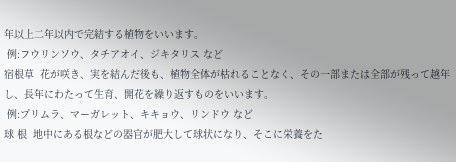年以上二年以内で完結する植物をいいます。
 例:フウリンソウ、タチアオイ、ジキタリス など
宿根草  花が咲き、実を結んだ後も、植物全体が枯れることなく、その一部または全部が残って越年し、長年にわたって生育、開花を繰り返すものをいいます。
 例:プリムラ、マーガレット、キキョウ、リンドウ など
球 根  地中にある根などの器官が肥大して球状になり、そこに栄養をた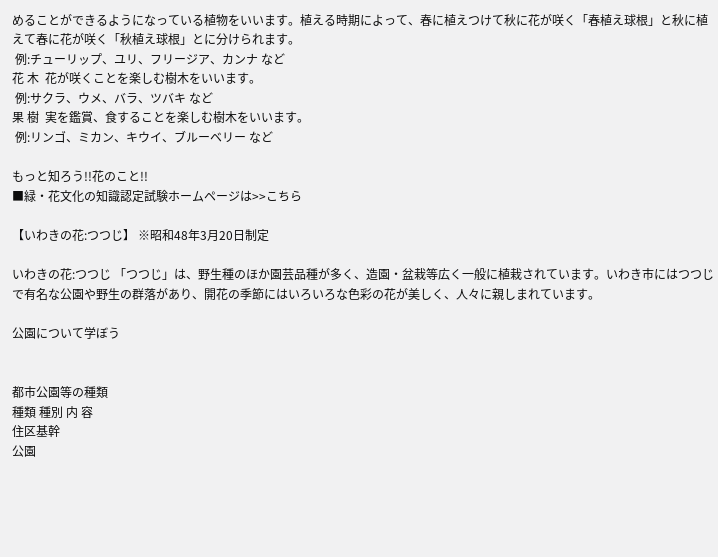めることができるようになっている植物をいいます。植える時期によって、春に植えつけて秋に花が咲く「春植え球根」と秋に植えて春に花が咲く「秋植え球根」とに分けられます。
 例:チューリップ、ユリ、フリージア、カンナ など
花 木  花が咲くことを楽しむ樹木をいいます。
 例:サクラ、ウメ、バラ、ツバキ など
果 樹  実を鑑賞、食することを楽しむ樹木をいいます。
 例:リンゴ、ミカン、キウイ、ブルーベリー など

もっと知ろう!!花のこと!!
■緑・花文化の知識認定試験ホームページは>>こちら

【いわきの花:つつじ】 ※昭和48年3月20日制定

いわきの花:つつじ 「つつじ」は、野生種のほか園芸品種が多く、造園・盆栽等広く一般に植栽されています。いわき市にはつつじで有名な公園や野生の群落があり、開花の季節にはいろいろな色彩の花が美しく、人々に親しまれています。

公園について学ぼう


都市公園等の種類
種類 種別 内 容
住区基幹
公園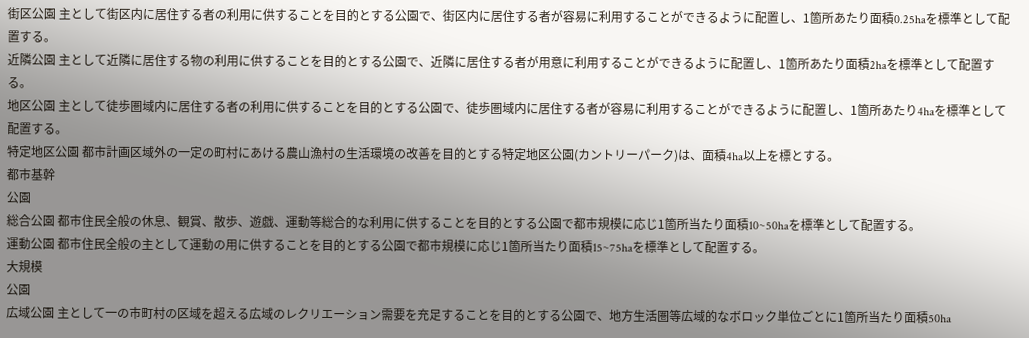街区公園 主として街区内に居住する者の利用に供することを目的とする公園で、街区内に居住する者が容易に利用することができるように配置し、1箇所あたり面積0.25haを標準として配置する。
近隣公園 主として近隣に居住する物の利用に供することを目的とする公園で、近隣に居住する者が用意に利用することができるように配置し、1箇所あたり面積2haを標準として配置する。
地区公園 主として徒歩圏域内に居住する者の利用に供することを目的とする公園で、徒歩圏域内に居住する者が容易に利用することができるように配置し、1箇所あたり4haを標準として配置する。
特定地区公園 都市計画区域外の一定の町村にあける農山漁村の生活環境の改善を目的とする特定地区公園(カントリーパーク)は、面積4ha以上を標とする。
都市基幹
公園
総合公園 都市住民全般の休息、観賞、散歩、遊戯、運動等総合的な利用に供することを目的とする公園で都市規模に応じ1箇所当たり面積10~50haを標準として配置する。
運動公園 都市住民全般の主として運動の用に供することを目的とする公園で都市規模に応じ1箇所当たり面積15~75haを標準として配置する。
大規模
公園
広域公園 主として一の市町村の区域を超える広域のレクリエーション需要を充足することを目的とする公園で、地方生活圏等広域的なボロック単位ごとに1箇所当たり面積50ha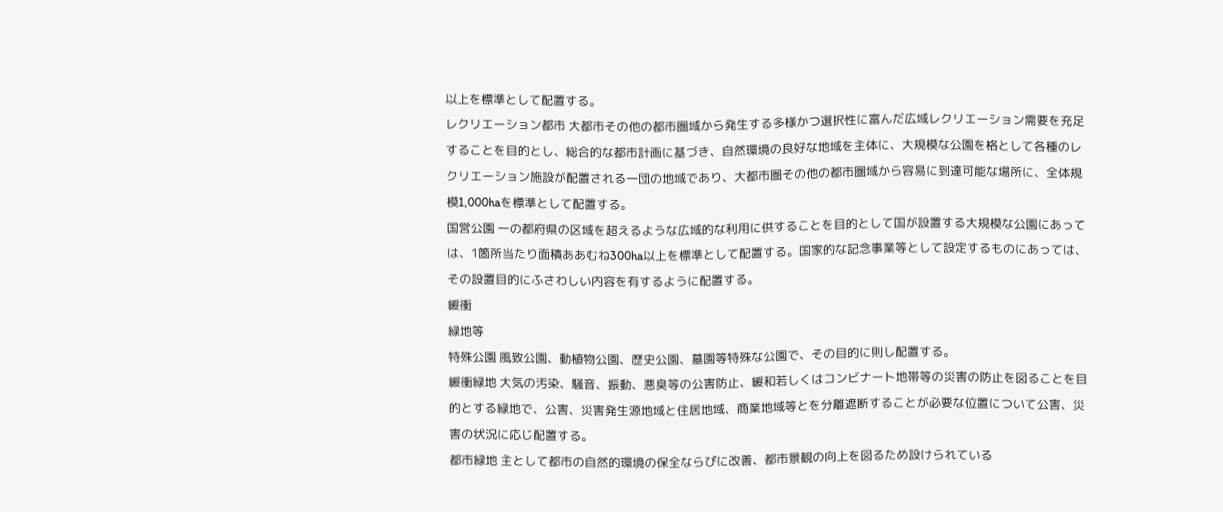以上を標準として配置する。
レクリエーション都市 大都市その他の都市圏域から発生する多様かつ選択性に富んだ広域レクリエーション需要を充足することを目的とし、総合的な都市計画に基づき、自然環境の良好な地域を主体に、大規模な公園を格として各種のレクリエーション施設が配置される一団の地域であり、大都市圏その他の都市圏域から容易に到達可能な場所に、全体規模1,000haを標準として配置する。
国営公園 一の都府県の区域を超えるような広域的な利用に供することを目的として国が設置する大規模な公園にあっては、1箇所当たり面積ああむね300ha以上を標準として配置する。国家的な記念事業等として設定するものにあっては、その設置目的にふさわしい内容を有するように配置する。
緩衝
緑地等
特殊公園 風致公園、動植物公園、歴史公園、墓園等特殊な公園で、その目的に則し配置する。
緩衝緑地 大気の汚染、騒音、振動、悪臭等の公害防止、緩和若しくはコンビナート地帯等の災害の防止を図ることを目的とする緑地で、公害、災害発生源地域と住居地域、商業地域等とを分離遮断することが必要な位置について公害、災害の状況に応じ配置する。
都市緑地 主として都市の自然的環境の保全ならぴに改善、都市景観の向上を図るため設けられている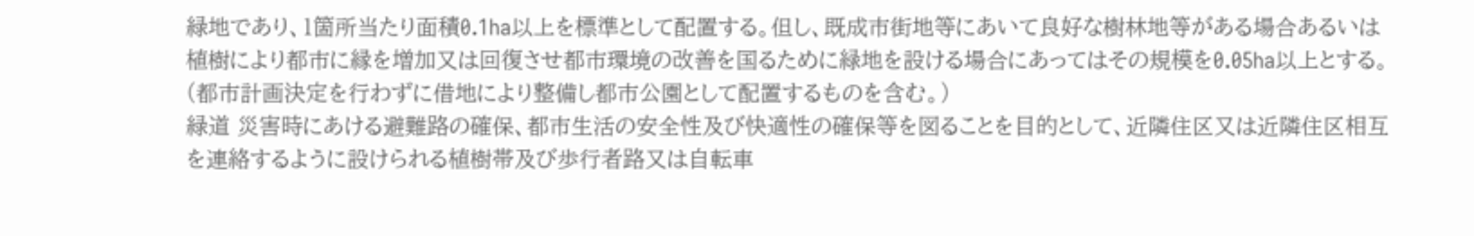緑地であり、1箇所当たり面積0.1ha以上を標準として配置する。但し、既成市街地等にあいて良好な樹林地等がある場合あるいは植樹により都市に縁を増加又は回復させ都市環境の改善を国るために緑地を設ける場合にあってはその規模を0.05ha以上とする。(都市計画決定を行わずに借地により整備し都市公園として配置するものを含む。)
緑道 災害時にあける避難路の確保、都市生活の安全性及び快適性の確保等を図ることを目的として、近隣住区又は近隣住区相互を連絡するように設けられる植樹帯及び歩行者路又は自転車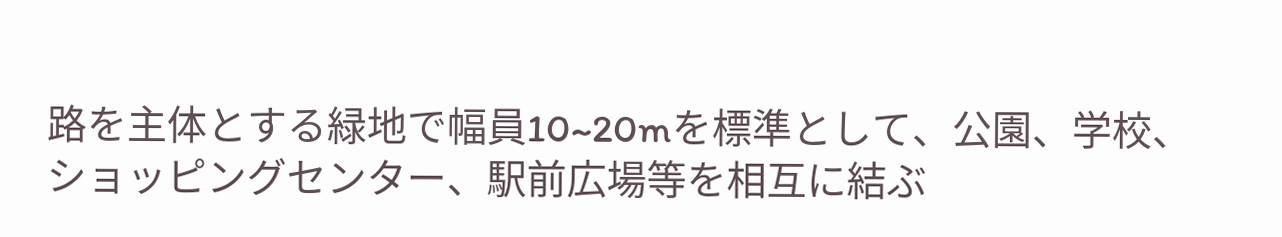路を主体とする緑地で幅員10~20mを標準として、公園、学校、ショッピングセンター、駅前広場等を相互に結ぶ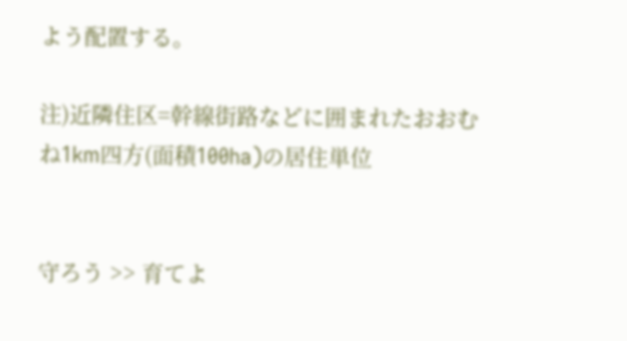よう配置する。

注)近隣住区=幹線街路などに囲まれたおおむね1km四方(面積100ha)の居住単位


守ろう >> 育てよ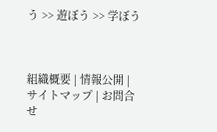う >> 遊ぼう >> 学ぼう



組織概要 | 情報公開 | サイトマップ | お問合せ